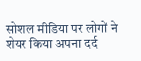सोशल मीडिया पर लोगों ने शेयर किया अपना दर्द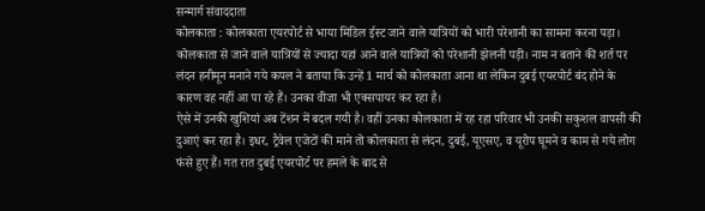सन्मार्ग संवाददाता
कोलकाता : कोलकाता एयरपोर्ट से भाया मिडिल ईस्ट जाने वाले यात्रियों को भारी परेशानी का सामना करना पड़ा। कोलकाता से जाने वाले यात्रियों से ज्यादा यहां आने वाले यात्रियों को परेशानी झेलनी पड़ी। नाम न बताने की शर्त पर लंदन हनीमून मनाने गये कपल ने बताया कि उन्हें 1 मार्च को कोलकाता आना था लेकिन दुबई एयरपोर्ट बंद होने के कारण वह नहीं आ पा रहे हैं। उनका वीजा भी एक्सपायर कर रहा है।
ऐसे में उनकी खुशियां अब टेंशन में बदल गयी है। वहीं उनका कोलकाता में रह रहा परिवार भी उनकी सकुशल वापसी की दुआएं कर रहा है। इधर, ट्रैवेल एजेटों की माने तो कोलकाता से लंदन, दुबई, यूएसए, व यूरोप घूमने व काम से गये लोग फंसे हुए हैं। गत रात दुबई एयरपोर्ट पर हमले के बाद से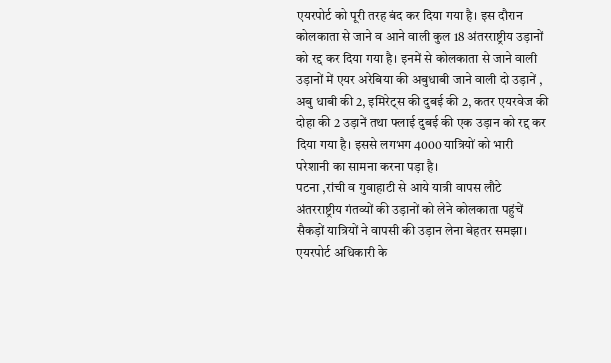एयरपोर्ट को पूरी तरह बंद कर दिया गया है। इस दौरान कोलकाता से जाने व आने वाली कुल 18 अंतरराष्ट्रीय उड़ानों को रद्द कर दिया गया है। इनमें से कोलकाता से जाने वाली उड़ानों में एयर अरेबिया की अबुधाबी जाने वाली दो उड़ानें , अबु धाबी की 2, इमिरेट्स की दुबई की 2, कतर एयरवेज की दोहा की 2 उड़ानें तथा फ्लाई दुबई की एक उड़ान को रद्द कर दिया गया है। इससे लगभग 4000 यात्रियों को भारी परेशानी का सामना करना पड़ा है।
पटना ,रांची व गुवाहाटी से आये यात्री वापस लौटे
अंतरराष्ट्रीय गंतव्यों की उड़ानों को लेने कोलकाता पहुंचें सैकड़ों यात्रियों ने वापसी की उड़ान लेना बेहतर समझा। एयरपोर्ट अधिकारी के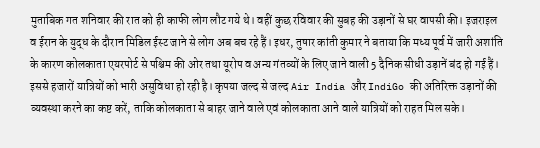मुताबिक गत शनिवार की रात को ही काफी लोग लौट गये थे। वहीं कुछ रविवार की सुबह की उड़ानों से घर वापसी की। इजराइल व ईरान के युद्ध के दौरान मिडिल ईस्ट जाने से लोग अब बच रहे हैं। इधर, तुषार कांती कुमार ने बताया कि मध्य पूर्व में जारी अशांति के कारण कोलकाता एयरपोर्ट से पश्चिम की ओर तथा यूरोप व अन्य गंतव्यों के लिए जाने वाली 5 दैनिक सीधी उड़ानें बंद हो गई हैं।
इससे हजारों यात्रियों को भारी असुविधा हो रही है। कृपया जल्द से जल्द Air India और IndiGo की अतिरिक्त उड़ानों की व्यवस्था करने का कष्ट करें, ताकि कोलकाता से बाहर जाने वाले एवं कोलकाता आने वाले यात्रियों को राहत मिल सके।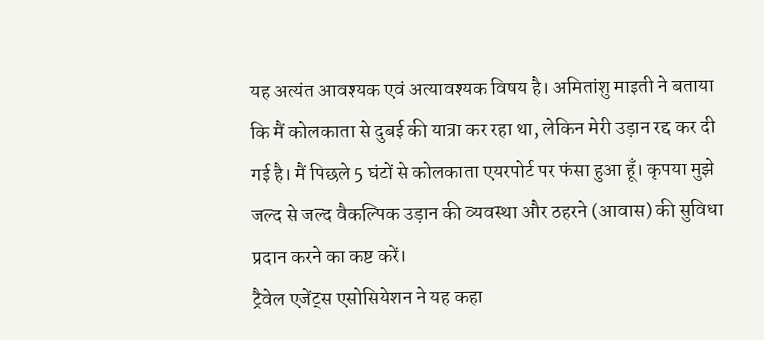यह अत्यंत आवश्यक एवं अत्यावश्यक विषय है। अमितांशु माइती ने बताया कि मैं कोलकाता से दुबई की यात्रा कर रहा था, लेकिन मेरी उड़ान रद्द कर दी गई है। मैं पिछले 5 घंटों से कोलकाता एयरपोर्ट पर फंसा हुआ हूँ। कृपया मुझे जल्द से जल्द वैकल्पिक उड़ान की व्यवस्था और ठहरने (आवास) की सुविधा प्रदान करने का कष्ट करें।
ट्रैवेल एजेंट्स एसोसियेशन ने यह कहा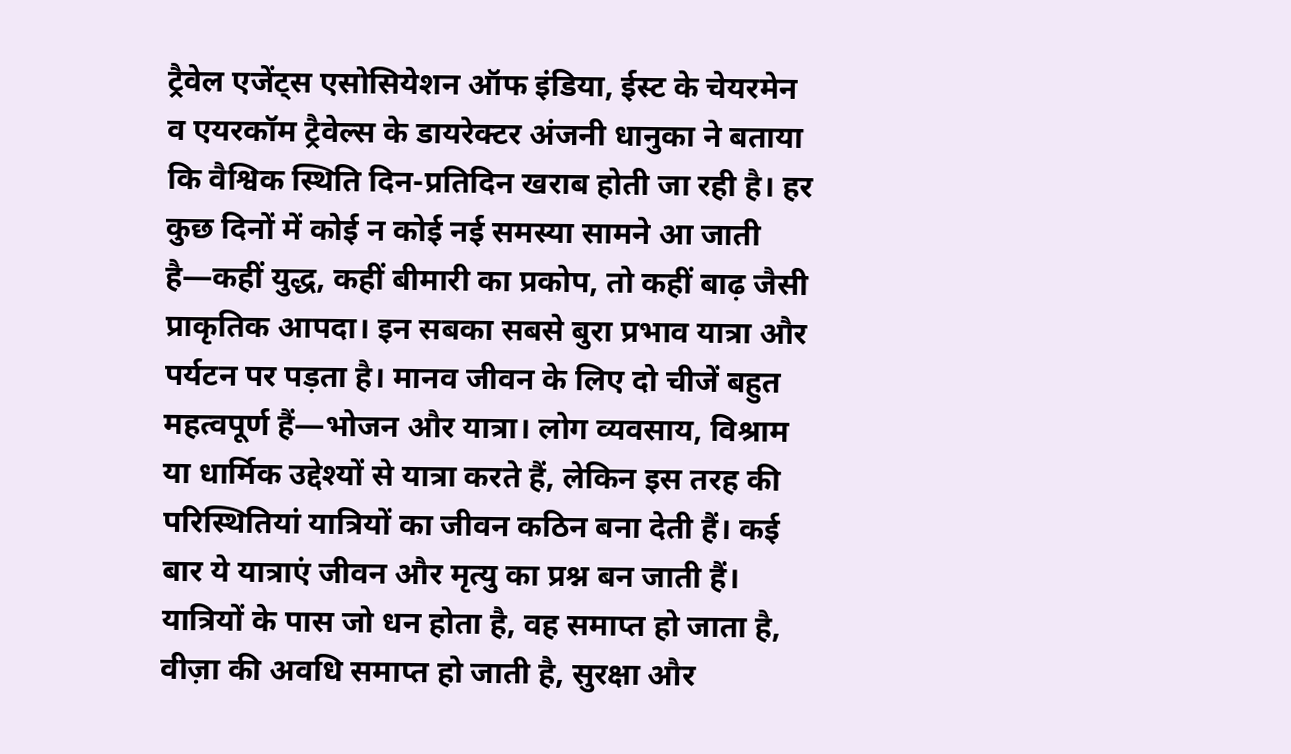ट्रैवेल एजेंट्स एसोसियेशन ऑफ इंडिया, ईस्ट के चेयरमेन व एयरकॉम ट्रैवेल्स के डायरेक्टर अंजनी धानुका ने बताया कि वैश्विक स्थिति दिन-प्रतिदिन खराब होती जा रही है। हर कुछ दिनों में कोई न कोई नई समस्या सामने आ जाती है—कहीं युद्ध, कहीं बीमारी का प्रकोप, तो कहीं बाढ़ जैसी प्राकृतिक आपदा। इन सबका सबसे बुरा प्रभाव यात्रा और पर्यटन पर पड़ता है। मानव जीवन के लिए दो चीजें बहुत महत्वपूर्ण हैं—भोजन और यात्रा। लोग व्यवसाय, विश्राम या धार्मिक उद्देश्यों से यात्रा करते हैं, लेकिन इस तरह की परिस्थितियां यात्रियों का जीवन कठिन बना देती हैं। कई बार ये यात्राएं जीवन और मृत्यु का प्रश्न बन जाती हैं।
यात्रियों के पास जो धन होता है, वह समाप्त हो जाता है, वीज़ा की अवधि समाप्त हो जाती है, सुरक्षा और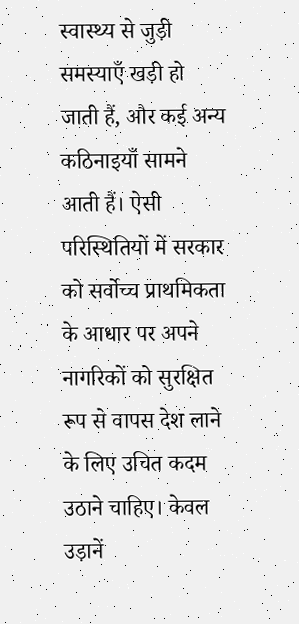स्वास्थ्य से जुड़ी समस्याएँ खड़ी हो जाती हैं, और कई अन्य कठिनाइयाँ सामने आती हैं। ऐसी परिस्थितियों में सरकार को सर्वोच्च प्राथमिकता के आधार पर अपने नागरिकों को सुरक्षित रूप से वापस देश लाने के लिए उचित कदम उठाने चाहिए। केवल उड़ानें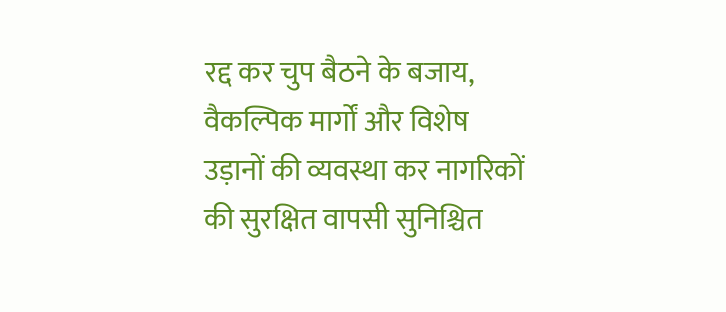रद्द कर चुप बैठने के बजाय, वैकल्पिक मार्गों और विशेष उड़ानों की व्यवस्था कर नागरिकों की सुरक्षित वापसी सुनिश्चित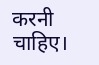करनी चाहिए।